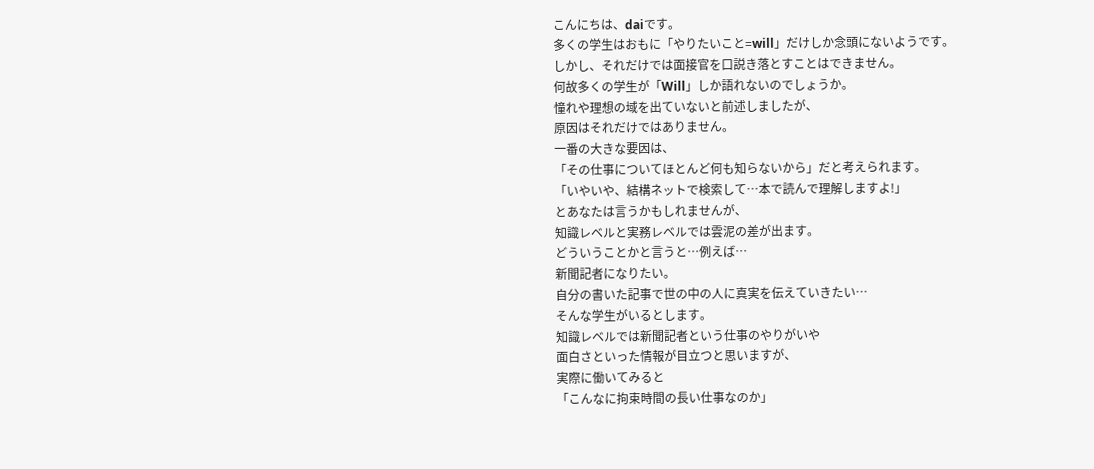こんにちは、daiです。
多くの学生はおもに「やりたいこと=will」だけしか念頭にないようです。
しかし、それだけでは面接官を口説き落とすことはできません。
何故多くの学生が「Will」しか語れないのでしょうか。
憧れや理想の域を出ていないと前述しましたが、
原因はそれだけではありません。
一番の大きな要因は、
「その仕事についてほとんど何も知らないから」だと考えられます。
「いやいや、結構ネットで検索して…本で読んで理解しますよ!」
とあなたは言うかもしれませんが、
知識レベルと実務レベルでは雲泥の差が出ます。
どういうことかと言うと…例えば…
新聞記者になりたい。
自分の書いた記事で世の中の人に真実を伝えていきたい…
そんな学生がいるとします。
知識レベルでは新聞記者という仕事のやりがいや
面白さといった情報が目立つと思いますが、
実際に働いてみると
「こんなに拘束時間の長い仕事なのか」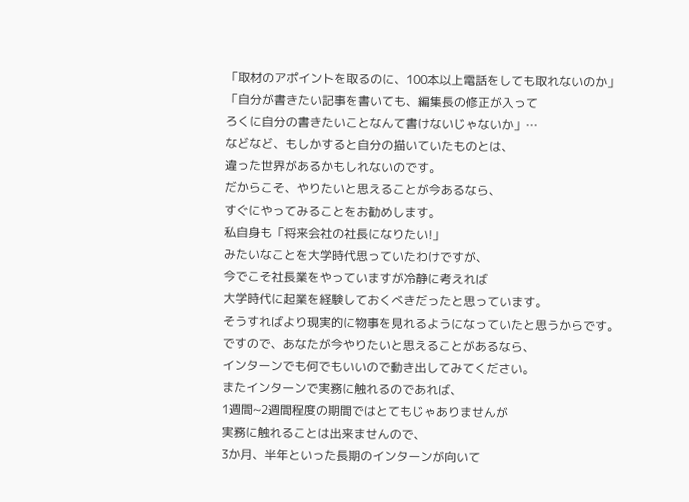「取材のアポイントを取るのに、100本以上電話をしても取れないのか」
「自分が書きたい記事を書いても、編集長の修正が入って
ろくに自分の書きたいことなんて書けないじゃないか」…
などなど、もしかすると自分の描いていたものとは、
違った世界があるかもしれないのです。
だからこそ、やりたいと思えることが今あるなら、
すぐにやってみることをお勧めします。
私自身も「将来会社の社長になりたい!」
みたいなことを大学時代思っていたわけですが、
今でこそ社長業をやっていますが冷静に考えれば
大学時代に起業を経験しておくべきだったと思っています。
そうすればより現実的に物事を見れるようになっていたと思うからです。
ですので、あなたが今やりたいと思えることがあるなら、
インターンでも何でもいいので動き出してみてください。
またインターンで実務に触れるのであれば、
1週間~2週間程度の期間ではとてもじゃありませんが
実務に触れることは出来ませんので、
3か月、半年といった長期のインターンが向いて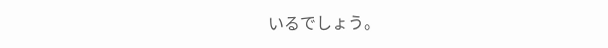いるでしょう。